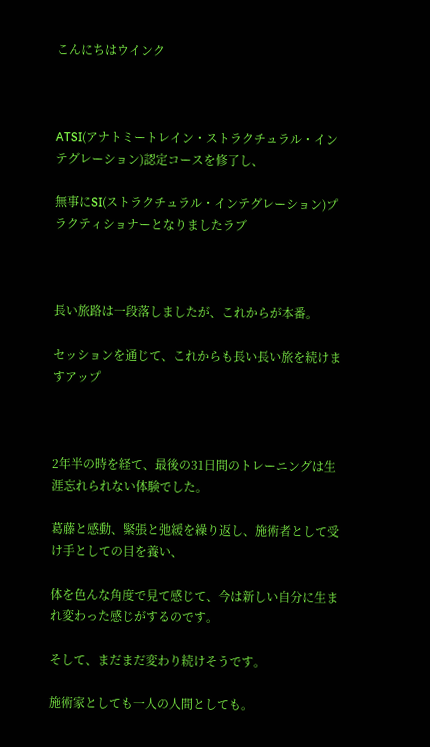こんにちはウインク



ATSI(アナトミートレイン・ストラクチュラル・インテグレーション)認定コースを修了し、

無事にSI(ストラクチュラル・インテグレーション)プラクティショナーとなりましたラブ



長い旅路は一段落しましたが、これからが本番。

セッションを通じて、これからも長い長い旅を続けますアップ



2年半の時を経て、最後の31日間のトレーニングは生涯忘れられない体験でした。

葛藤と感動、緊張と弛緩を繰り返し、施術者として受け手としての目を養い、

体を色んな角度で見て感じて、今は新しい自分に生まれ変わった感じがするのです。

そして、まだまだ変わり続けそうです。

施術家としても一人の人間としても。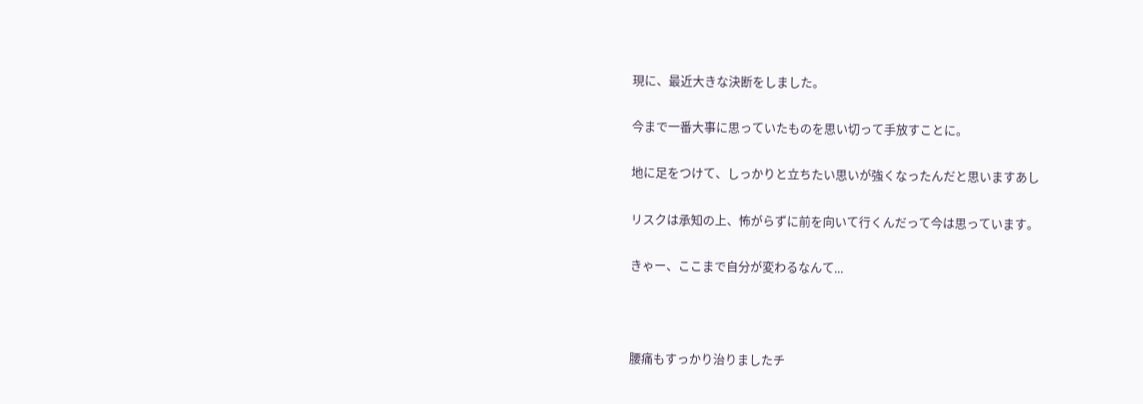現に、最近大きな決断をしました。

今まで一番大事に思っていたものを思い切って手放すことに。

地に足をつけて、しっかりと立ちたい思いが強くなったんだと思いますあし

リスクは承知の上、怖がらずに前を向いて行くんだって今は思っています。

きゃー、ここまで自分が変わるなんて...



腰痛もすっかり治りましたチ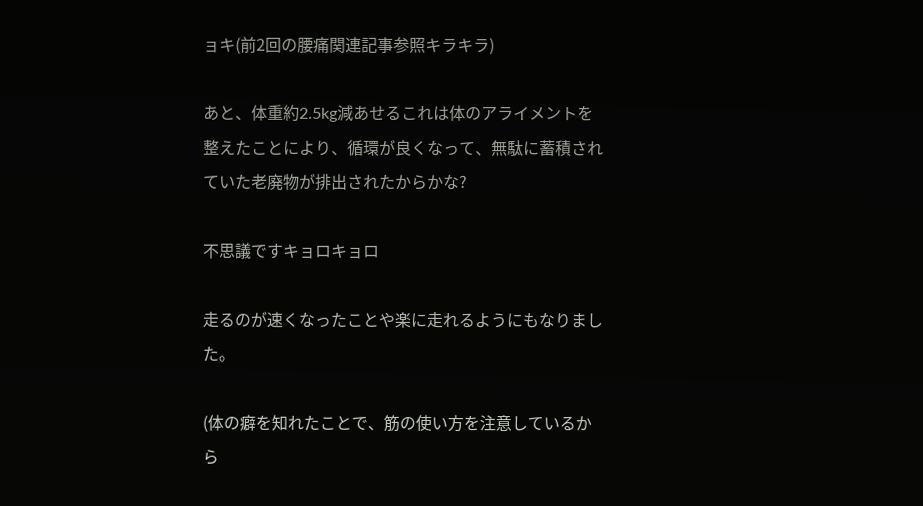ョキ(前2回の腰痛関連記事参照キラキラ)

あと、体重約2.5kg減あせるこれは体のアライメントを整えたことにより、循環が良くなって、無駄に蓄積されていた老廃物が排出されたからかな?

不思議ですキョロキョロ

走るのが速くなったことや楽に走れるようにもなりました。

(体の癖を知れたことで、筋の使い方を注意しているから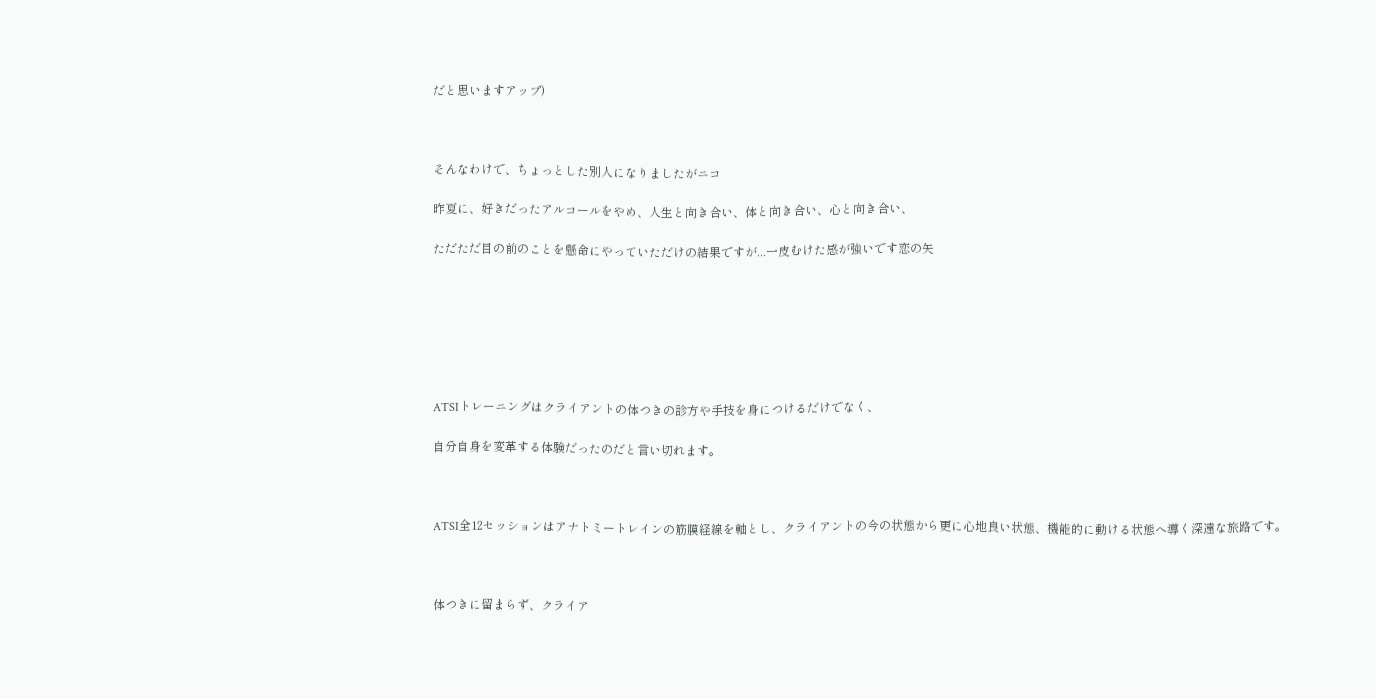だと思いますアップ)



そんなわけで、ちょっとした別人になりましたがニコ

昨夏に、好きだったアルコールをやめ、人生と向き合い、体と向き合い、心と向き合い、

ただただ目の前のことを懸命にやっていただけの結果ですが...一皮むけた感が強いです恋の矢







ATSIトレーニングはクライアントの体つきの診方や手技を身につけるだけでなく、

自分自身を変革する体験だったのだと言い切れます。



ATSI全12セッションはアナトミートレインの筋膜経線を軸とし、クライアントの今の状態から更に心地良い状態、機能的に動ける状態へ導く深遠な旅路です。



体つきに留まらず、クライア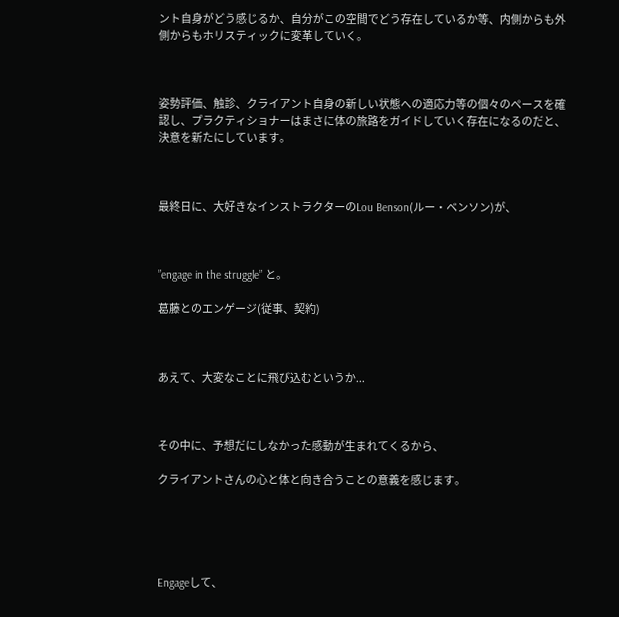ント自身がどう感じるか、自分がこの空間でどう存在しているか等、内側からも外側からもホリスティックに変革していく。



姿勢評価、触診、クライアント自身の新しい状態への適応力等の個々のペースを確認し、プラクティショナーはまさに体の旅路をガイドしていく存在になるのだと、決意を新たにしています。



最終日に、大好きなインストラクターのLou Benson(ルー・ベンソン)が、



”engage in the struggle” と。

葛藤とのエンゲージ(従事、契約)



あえて、大変なことに飛び込むというか...



その中に、予想だにしなかった感動が生まれてくるから、

クライアントさんの心と体と向き合うことの意義を感じます。





Engageして、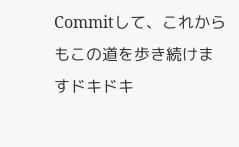Commitして、これからもこの道を歩き続けますドキドキ